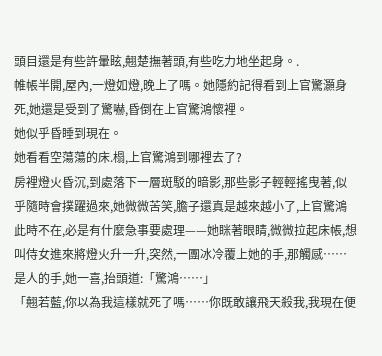頭目還是有些許暈眩,翹楚撫著頭,有些吃力地坐起身。.
帷帳半開,屋內,一燈如燈,晚上了嗎。她隱約記得看到上官驚灝身死,她還是受到了驚嚇,昏倒在上官驚鴻懷裡。
她似乎昏睡到現在。
她看看空蕩蕩的床.榻,上官驚鴻到哪裡去了?
房裡燈火昏沉,到處落下一層斑駁的暗影,那些影子輕輕搖曳著,似乎隨時會撲躍過來,她微微苦笑,膽子還真是越來越小了,上官驚鴻此時不在,必是有什麼急事要處理——她眯著眼睛,微微拉起床帳,想叫侍女進來將燈火升一升,突然,一團冰冷覆上她的手,那觸感……是人的手,她一喜,抬頭道:「驚鴻……」
「翹若藍,你以為我這樣就死了嗎……你既敢讓飛天殺我,我現在便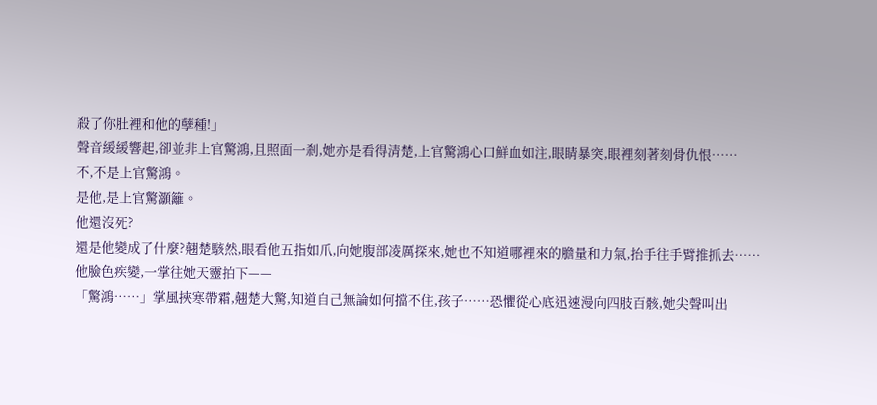殺了你肚裡和他的孽種!」
聲音緩緩響起,卻並非上官驚鴻,且照面一剎,她亦是看得清楚,上官驚鴻心口鮮血如注,眼睛暴突,眼裡刻著刻骨仇恨……
不,不是上官驚鴻。
是他,是上官驚灝籬。
他還沒死?
還是他變成了什麼?翹楚駭然,眼看他五指如爪,向她腹部凌厲探來,她也不知道哪裡來的膽量和力氣,抬手往手臂推抓去……
他臉色疾變,一掌往她天靈拍下——
「驚鴻……」掌風挾寒帶霜,翹楚大驚,知道自己無論如何擋不住,孩子……恐懼從心底迅速漫向四肢百骸,她尖聲叫出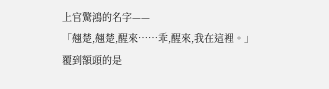上官驚鴻的名字——
「翹楚,翹楚,醒來……乖,醒來,我在這裡。」
覆到額頭的是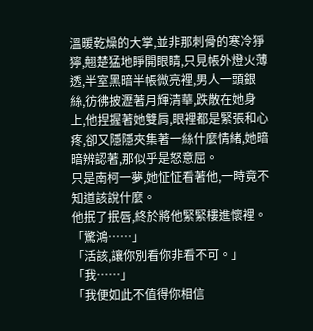溫暖乾燥的大掌,並非那刺骨的寒冷猙獰,翹楚猛地睜開眼睛,只見帳外燈火薄透,半室黑暗半帳微亮裡,男人一頭銀絲,彷彿披瀝著月輝清華,跌散在她身上,他捏握著她雙肩,眼裡都是緊張和心疼,卻又隱隱夾集著一絲什麼情緒,她暗暗辨認著,那似乎是怒意屈。
只是南柯一夢,她怔怔看著他,一時竟不知道該說什麼。
他抿了抿唇,終於將他緊緊樓進懷裡。
「驚鴻……」
「活該,讓你別看你非看不可。」
「我……」
「我便如此不值得你相信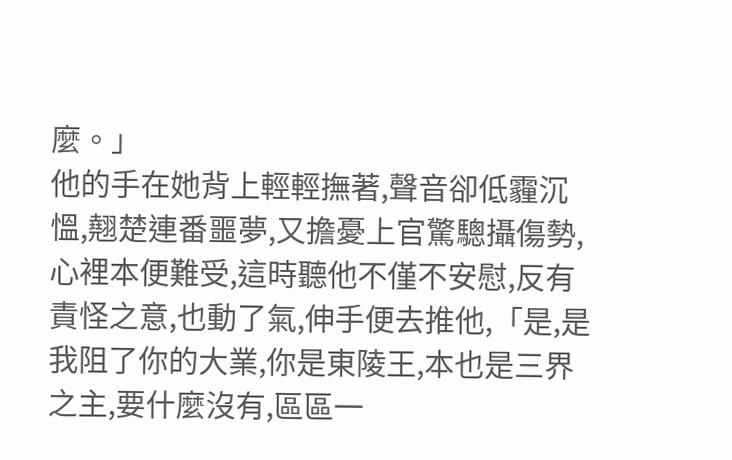麼。」
他的手在她背上輕輕撫著,聲音卻低霾沉慍,翹楚連番噩夢,又擔憂上官驚驄攝傷勢,心裡本便難受,這時聽他不僅不安慰,反有責怪之意,也動了氣,伸手便去推他,「是,是我阻了你的大業,你是東陵王,本也是三界之主,要什麼沒有,區區一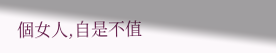個女人,自是不值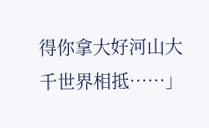得你拿大好河山大千世界相抵……」